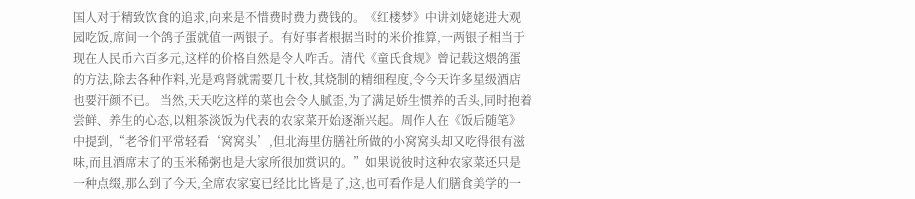国人对于精致饮食的追求,向来是不惜费时费力费钱的。《红楼梦》中讲刘姥姥进大观园吃饭,席间一个鸽子蛋就值一两银子。有好事者根据当时的米价推算,一两银子相当于现在人民币六百多元,这样的价格自然是令人咋舌。清代《童氏食规》曾记载这煨鸽蛋的方法,除去各种作料,光是鸡肾就需要几十枚,其烧制的精细程度,令今天许多星级酒店也要汗颜不已。 当然,天天吃这样的菜也会令人腻歪,为了满足娇生惯养的舌头,同时抱着尝鲜、养生的心态,以粗茶淡饭为代表的农家菜开始逐渐兴起。周作人在《饭后随笔》中提到,“老爷们平常轻看‘窝窝头’,但北海里仿膳社所做的小窝窝头却又吃得很有滋味,而且酒席末了的玉米稀粥也是大家所很加赏识的。”如果说彼时这种农家菜还只是一种点缀,那么到了今天,全席农家宴已经比比皆是了,这,也可看作是人们膳食美学的一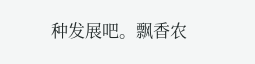种发展吧。飘香农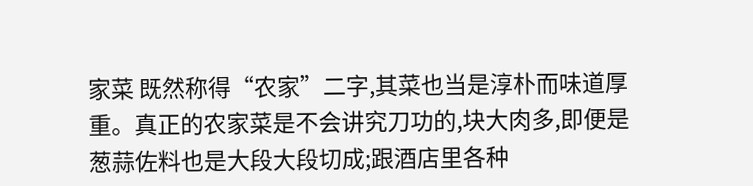家菜 既然称得“农家”二字,其菜也当是淳朴而味道厚重。真正的农家菜是不会讲究刀功的,块大肉多,即便是葱蒜佐料也是大段大段切成;跟酒店里各种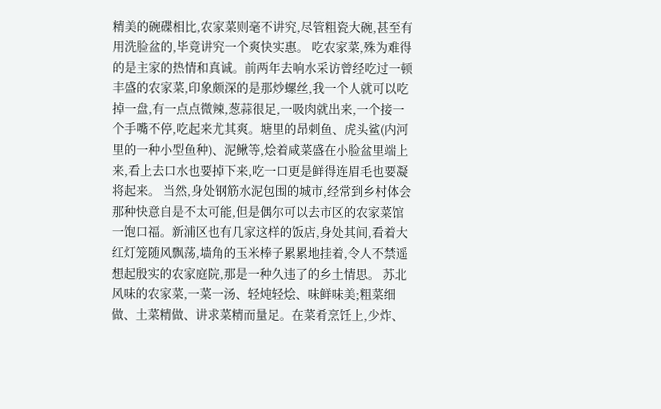精美的碗碟相比,农家菜则毫不讲究,尽管粗瓷大碗,甚至有用洗脸盆的,毕竟讲究一个爽快实惠。 吃农家菜,殊为难得的是主家的热情和真诚。前两年去响水采访曾经吃过一顿丰盛的农家菜,印象颇深的是那炒螺丝,我一个人就可以吃掉一盘,有一点点微辣,葱蒜很足,一吸肉就出来,一个接一个手嘴不停,吃起来尤其爽。塘里的昂刺鱼、虎头鲨(内河里的一种小型鱼种)、泥鳅等,烩着咸菜盛在小脸盆里端上来,看上去口水也要掉下来,吃一口更是鲜得连眉毛也要凝将起来。 当然,身处钢筋水泥包围的城市,经常到乡村体会那种快意自是不太可能,但是偶尔可以去市区的农家菜馆一饱口福。新浦区也有几家这样的饭店,身处其间,看着大红灯笼随风飘荡,墙角的玉米棒子累累地挂着,令人不禁遥想起殷实的农家庭院,那是一种久违了的乡土情思。 苏北风味的农家菜,一菜一汤、轻炖轻烩、味鲜味美;粗菜细做、土菜精做、讲求菜精而量足。在菜肴烹饪上,少炸、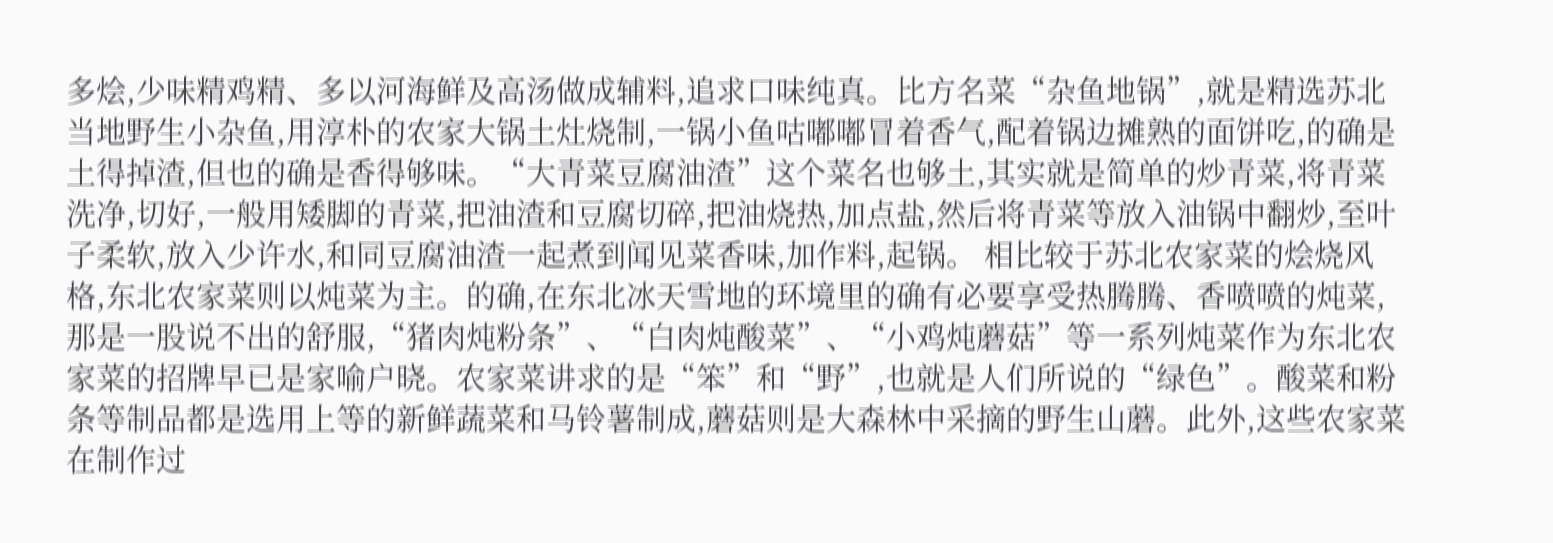多烩,少味精鸡精、多以河海鲜及高汤做成辅料,追求口味纯真。比方名菜“杂鱼地锅”,就是精选苏北当地野生小杂鱼,用淳朴的农家大锅土灶烧制,一锅小鱼咕嘟嘟冒着香气,配着锅边摊熟的面饼吃,的确是土得掉渣,但也的确是香得够味。“大青菜豆腐油渣”这个菜名也够土,其实就是简单的炒青菜,将青菜洗净,切好,一般用矮脚的青菜,把油渣和豆腐切碎,把油烧热,加点盐,然后将青菜等放入油锅中翻炒,至叶子柔软,放入少许水,和同豆腐油渣一起煮到闻见菜香味,加作料,起锅。 相比较于苏北农家菜的烩烧风格,东北农家菜则以炖菜为主。的确,在东北冰天雪地的环境里的确有必要享受热腾腾、香喷喷的炖菜,那是一股说不出的舒服,“猪肉炖粉条”、“白肉炖酸菜”、“小鸡炖蘑菇”等一系列炖菜作为东北农家菜的招牌早已是家喻户晓。农家菜讲求的是“笨”和“野”,也就是人们所说的“绿色”。酸菜和粉条等制品都是选用上等的新鲜蔬菜和马铃薯制成,蘑菇则是大森林中采摘的野生山蘑。此外,这些农家菜在制作过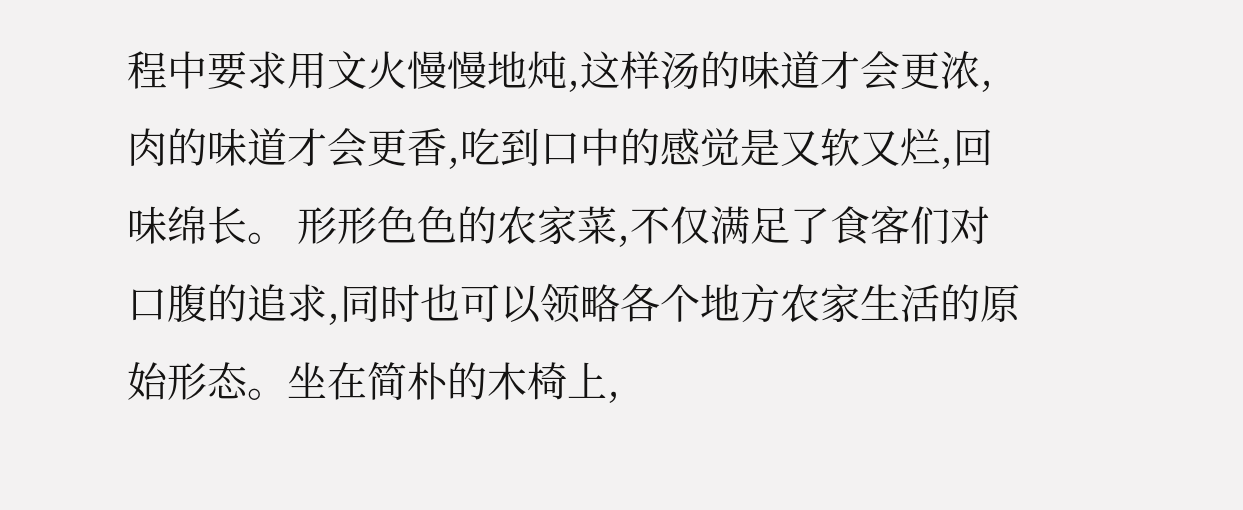程中要求用文火慢慢地炖,这样汤的味道才会更浓,肉的味道才会更香,吃到口中的感觉是又软又烂,回味绵长。 形形色色的农家菜,不仅满足了食客们对口腹的追求,同时也可以领略各个地方农家生活的原始形态。坐在简朴的木椅上,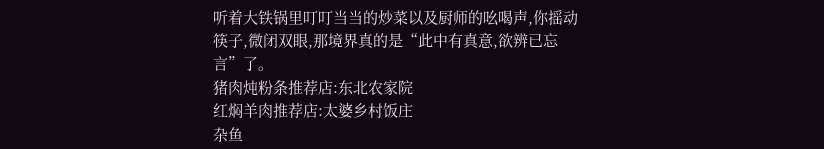听着大铁锅里叮叮当当的炒菜以及厨师的吆喝声,你摇动筷子,微闭双眼,那境界真的是“此中有真意,欲辨已忘言”了。
猪肉炖粉条推荐店:东北农家院
红焖羊肉推荐店:太婆乡村饭庄
杂鱼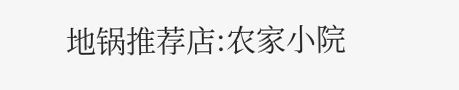地锅推荐店:农家小院